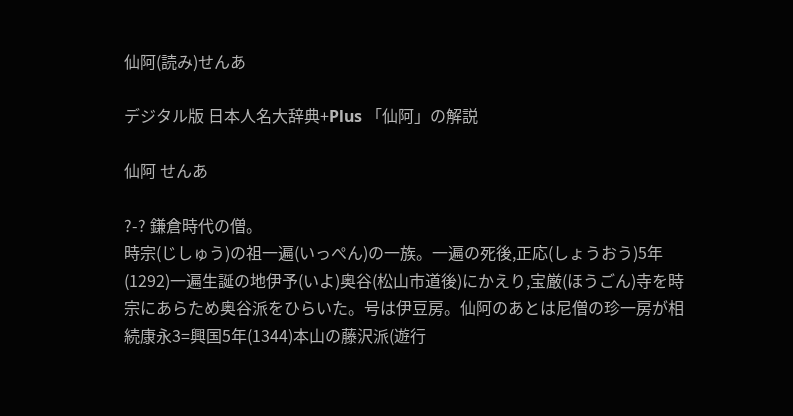仙阿(読み)せんあ

デジタル版 日本人名大辞典+Plus 「仙阿」の解説

仙阿 せんあ

?-? 鎌倉時代の僧。
時宗(じしゅう)の祖一遍(いっぺん)の一族。一遍の死後,正応(しょうおう)5年(1292)一遍生誕の地伊予(いよ)奥谷(松山市道後)にかえり,宝厳(ほうごん)寺を時宗にあらため奥谷派をひらいた。号は伊豆房。仙阿のあとは尼僧の珍一房が相続康永3=興国5年(1344)本山の藤沢派(遊行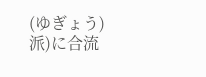(ゆぎょう)派)に合流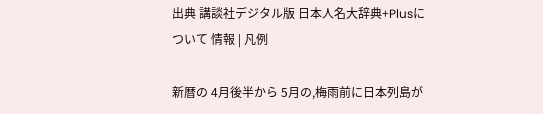出典 講談社デジタル版 日本人名大辞典+Plusについて 情報 | 凡例

新暦の 4月後半から 5月の,梅雨前に日本列島が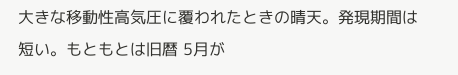大きな移動性高気圧に覆われたときの晴天。発現期間は短い。もともとは旧暦 5月が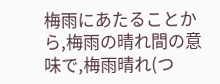梅雨にあたることから,梅雨の晴れ間の意味で,梅雨晴れ(つ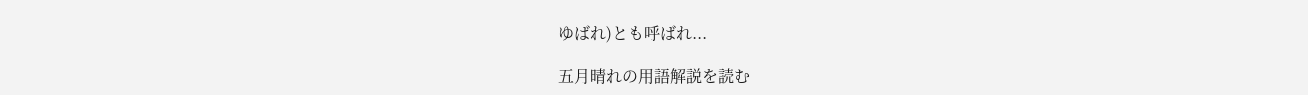ゆばれ)とも呼ばれ...

五月晴れの用語解説を読む